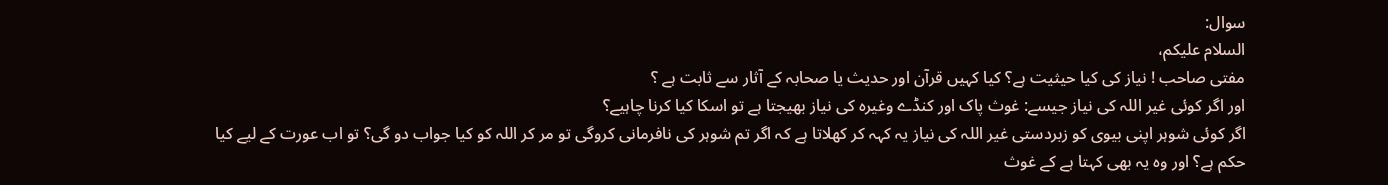سوال:
السلام علیکم،
مفتی صاحب ! نیاز کی کیا حیثیت ہے؟ کیا کہیں قرآن اور حدیث یا صحابہ کے آثار سے ثابت ہے ؟
اور اگر کوئی غیر اللہ کی نیاز جیسے: غوث پاک اور کنڈے وغیرہ کی نیاز بھیجتا ہے تو اسکا کیا کرنا چاہیے؟
اگر کوئی شوہر اپنی بیوی کو زبردستی غیر اللہ کی نیاز یہ کہہ کر کھلاتا ہے کہ اگر تم شوہر کی نافرمانی کروگی تو مر کر اللہ کو کیا جواب دو گی؟ تو اب عورت کے لیے کیا حکم ہے؟ اور وہ یہ بھی کہتا ہے کے غوث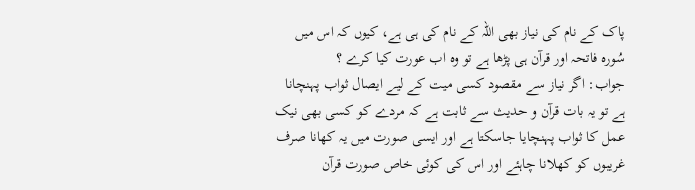پاک کے نام کی نیاز بھی اللہ کے نام کی ہی ہے، کیوں کہ اس میں سُورہ فاتحہ اور قرآن ہی پڑھا ہے تو وہ اب عورت کیا کرے ؟
جواب: اگر نیاز سے مقصود کسی میت کے لیے ایصال ثواب پہنچانا ہے تو یہ بات قرآن و حدیث سے ثابت ہے کہ مردے کو کسی بھی نیک عمل کا ثواب پہنچایا جاسکتا ہے اور ایسی صورت میں یہ کھانا صرف غریبوں کو کھلانا چاہئے اور اس کی کوئی خاص صورت قرآن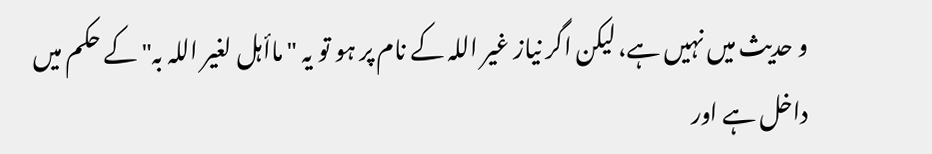و حدیث میں نہیں ہے، لیکن اگر نیاز غیر اللہ کے نام پر ہو تو یہ "ماأہل لغیر اللہ بہ" کے حکم میں داخل ہے اور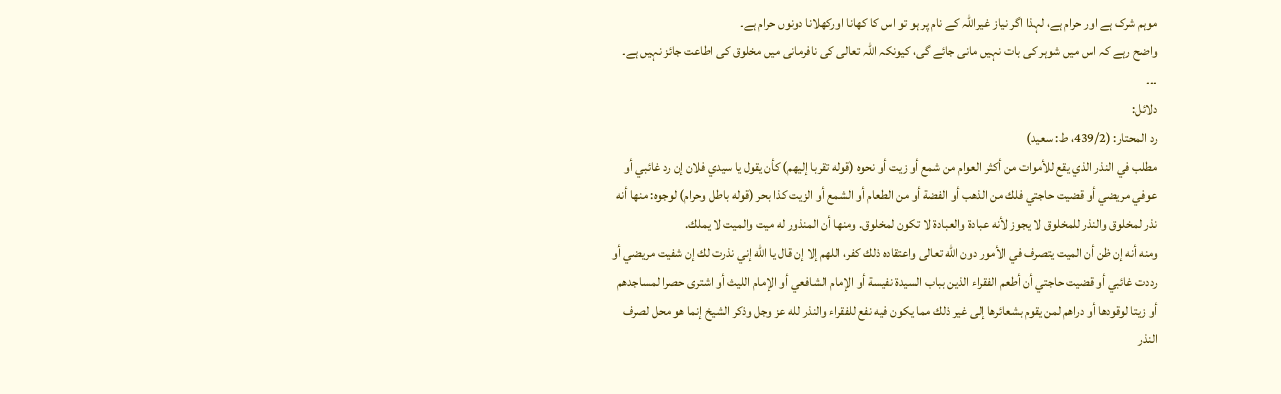موہم شرک ہے اور حرام ہے، لہذا اگر نیاز غیراللہ کے نام پر ہو تو اس کا کھانا اورکھلانا دونوں حرام ہے۔
واضح رہے کہ اس میں شوہر کی بات نہیں مانی جائے گی، کیونکہ اللہ تعالی کی نافرمانی میں مخلوق کی اطاعت جائز نہیں ہے۔
۔۔۔
دلائل:
رد المحتار: (439/2، ط: سعید)
مطلب في النذر الذي يقع للأموات من أكثر العوام من شمع أو زيت أو نحوه (قوله تقربا إليهم) كأن يقول يا سيدي فلان إن رد غائبي أو عوفي مريضي أو قضيت حاجتي فلك من الذهب أو الفضة أو من الطعام أو الشمع أو الزيت كذا بحر (قوله باطل وحرام) لوجوه: منها أنه نذر لمخلوق والنذر للمخلوق لا يجوز لأنه عبادة والعبادة لا تكون لمخلوق. ومنها أن المنذور له ميت والميت لا يملك.
ومنه أنه إن ظن أن الميت يتصرف في الأمور دون الله تعالى واعتقاده ذلك كفر، اللهم إلا إن قال يا الله إني نذرت لك إن شفيت مريضي أو رددت غائبي أو قضيت حاجتي أن أطعم الفقراء الذين بباب السيدة نفيسة أو الإمام الشافعي أو الإمام الليث أو اشترى حصرا لمساجدهم أو زيتا لوقودها أو دراهم لمن يقوم بشعائرها إلى غير ذلك مما يكون فيه نفع للفقراء والنذر لله عز وجل وذكر الشيخ إنما هو محل لصرف النذر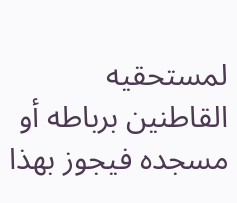لمستحقيه القاطنين برباطه أو مسجده فيجوز بهذا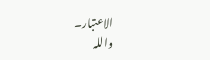الاعتبار۔
واللہ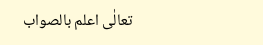تعالٰی اعلم بالصواب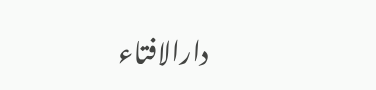دارالافتاء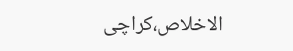الاخلاص،کراچی